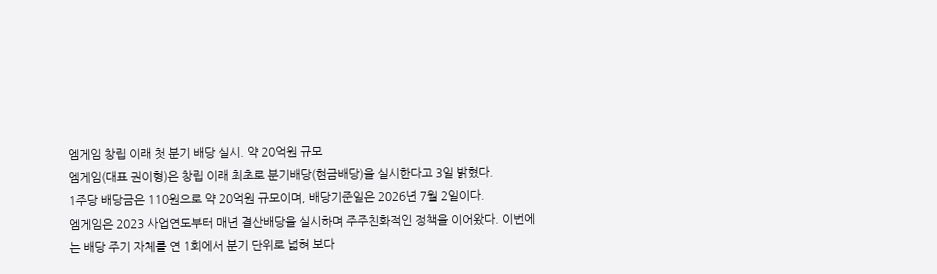엠게임 창립 이래 첫 분기 배당 실시. 약 20억원 규모
엠게임(대표 권이형)은 창립 이래 최초로 분기배당(현금배당)을 실시한다고 3일 밝혔다.
1주당 배당금은 110원으로 약 20억원 규모이며, 배당기준일은 2026년 7월 2일이다.
엠게임은 2023 사업연도부터 매년 결산배당을 실시하며 주주친화적인 정책을 이어왔다. 이번에는 배당 주기 자체를 연 1회에서 분기 단위로 넓혀 보다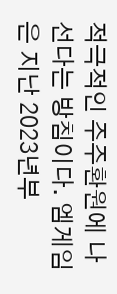적극적인 주주환원에 나선다는 방침이다. 엠게임은 지난 2023년부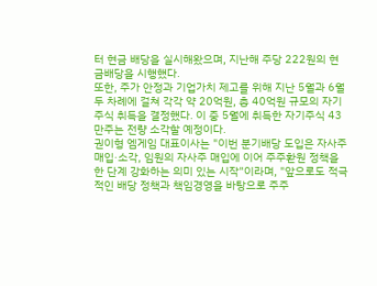터 현금 배당을 실시해왔으며, 지난해 주당 222원의 현금배당을 시행했다.
또한, 주가 안정과 기업가치 제고를 위해 지난 5월과 6월 두 차례에 걸쳐 각각 약 20억원, 총 40억원 규모의 자기주식 취득을 결정했다. 이 중 5월에 취득한 자기주식 43만주는 전량 소각할 예정이다.
권이형 엠게임 대표이사는 "이번 분기배당 도입은 자사주 매입·소각, 임원의 자사주 매입에 이어 주주환원 정책을 한 단계 강화하는 의미 있는 시작"이라며, "앞으로도 적극적인 배당 정책과 책임경영을 바탕으로 주주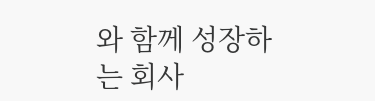와 함께 성장하는 회사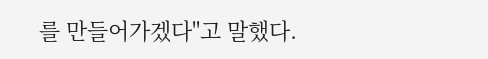를 만들어가겠다"고 말했다.